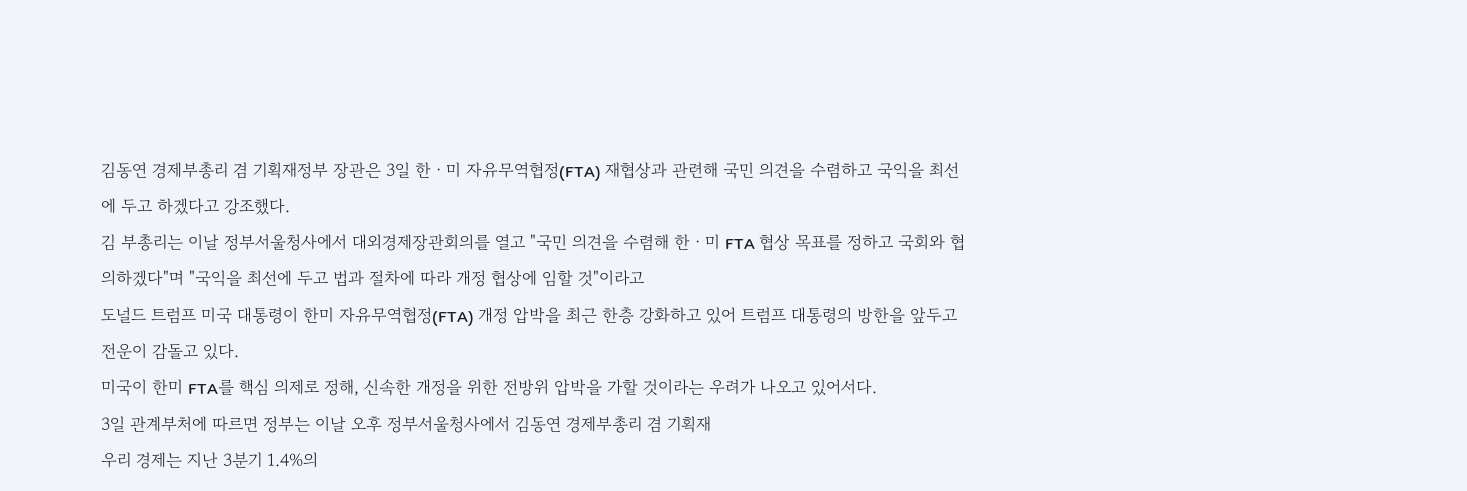김동연 경제부총리 겸 기획재정부 장관은 3일 한ㆍ미 자유무역협정(FTA) 재협상과 관련해 국민 의견을 수렴하고 국익을 최선에 두고 하겠다고 강조했다.
김 부총리는 이날 정부서울청사에서 대외경제장관회의를 열고 "국민 의견을 수렴해 한ㆍ미 FTA 협상 목표를 정하고 국회와 협의하겠다"며 "국익을 최선에 두고 법과 절차에 따라 개정 협상에 임할 것"이라고
도널드 트럼프 미국 대통령이 한미 자유무역협정(FTA) 개정 압박을 최근 한층 강화하고 있어 트럼프 대통령의 방한을 앞두고 전운이 감돌고 있다.
미국이 한미 FTA를 핵심 의제로 정해, 신속한 개정을 위한 전방위 압박을 가할 것이라는 우려가 나오고 있어서다.
3일 관계부처에 따르면 정부는 이날 오후 정부서울청사에서 김동연 경제부총리 겸 기획재
우리 경제는 지난 3분기 1.4%의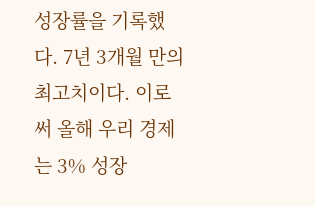성장률을 기록했다. 7년 3개월 만의 최고치이다. 이로써 올해 우리 경제는 3% 성장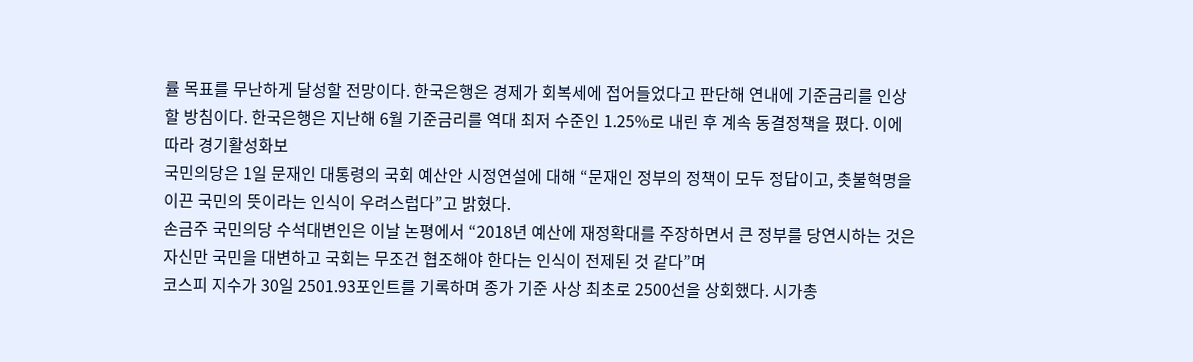률 목표를 무난하게 달성할 전망이다. 한국은행은 경제가 회복세에 접어들었다고 판단해 연내에 기준금리를 인상할 방침이다. 한국은행은 지난해 6월 기준금리를 역대 최저 수준인 1.25%로 내린 후 계속 동결정책을 폈다. 이에 따라 경기활성화보
국민의당은 1일 문재인 대통령의 국회 예산안 시정연설에 대해 “문재인 정부의 정책이 모두 정답이고, 촛불혁명을 이끈 국민의 뜻이라는 인식이 우려스럽다”고 밝혔다.
손금주 국민의당 수석대변인은 이날 논평에서 “2018년 예산에 재정확대를 주장하면서 큰 정부를 당연시하는 것은 자신만 국민을 대변하고 국회는 무조건 협조해야 한다는 인식이 전제된 것 같다”며
코스피 지수가 30일 2501.93포인트를 기록하며 종가 기준 사상 최초로 2500선을 상회했다. 시가총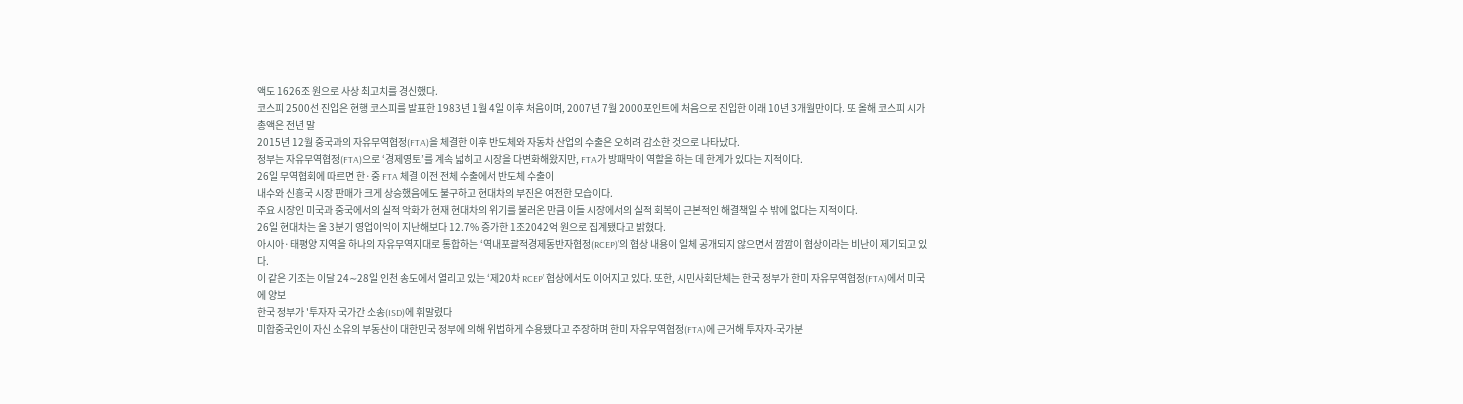액도 1626조 원으로 사상 최고치를 경신했다.
코스피 2500선 진입은 현행 코스피를 발표한 1983년 1월 4일 이후 처음이며, 2007년 7월 2000포인트에 처음으로 진입한 이래 10년 3개월만이다. 또 올해 코스피 시가총액은 전년 말
2015년 12월 중국과의 자유무역협정(FTA)을 체결한 이후 반도체와 자동차 산업의 수출은 오히려 감소한 것으로 나타났다.
정부는 자유무역협정(FTA)으로 ‘경제영토’를 계속 넓히고 시장을 다변화해왔지만, FTA가 방패막이 역할을 하는 데 한계가 있다는 지적이다.
26일 무역협회에 따르면 한·중 FTA 체결 이전 전체 수출에서 반도체 수출이
내수와 신흥국 시장 판매가 크게 상승했음에도 불구하고 현대차의 부진은 여전한 모습이다.
주요 시장인 미국과 중국에서의 실적 악화가 현재 현대차의 위기를 불러온 만큼 이들 시장에서의 실적 회복이 근본적인 해결책일 수 밖에 없다는 지적이다.
26일 현대차는 올 3분기 영업이익이 지난해보다 12.7% 증가한 1조2042억 원으로 집계됐다고 밝혔다.
아시아·태평양 지역을 하나의 자유무역지대로 통합하는 ‘역내포괄적경제동반자협정(RCEP)’의 협상 내용이 일체 공개되지 않으면서 깜깜이 협상이라는 비난이 제기되고 있다.
이 같은 기조는 이달 24∼28일 인천 송도에서 열리고 있는 ‘제20차 RCEP’ 협상에서도 이어지고 있다. 또한, 시민사회단체는 한국 정부가 한미 자유무역협정(FTA)에서 미국에 양보
한국 정부가 '투자자 국가간 소송(ISD)에 휘말렸다
미합중국인이 자신 소유의 부동산이 대한민국 정부에 의해 위법하게 수용됐다고 주장하며 한미 자유무역협정(FTA)에 근거해 투자자-국가분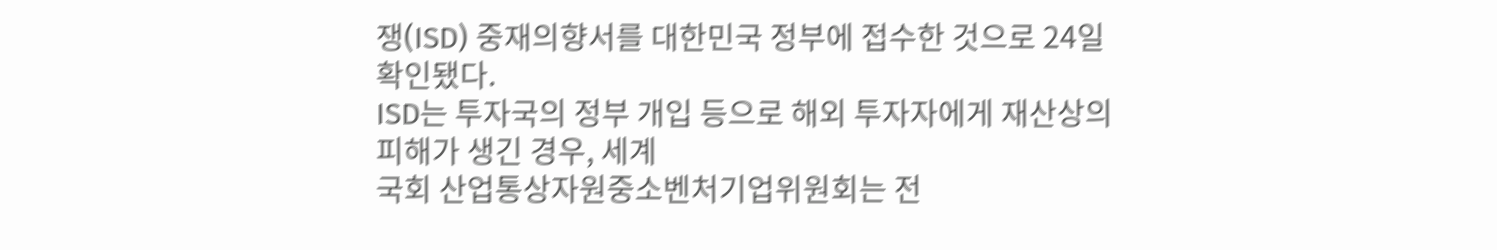쟁(ISD) 중재의향서를 대한민국 정부에 접수한 것으로 24일 확인됐다.
ISD는 투자국의 정부 개입 등으로 해외 투자자에게 재산상의 피해가 생긴 경우, 세계
국회 산업통상자원중소벤처기업위원회는 전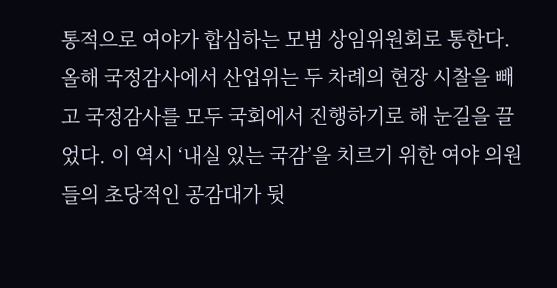통적으로 여야가 합심하는 모범 상임위원회로 통한다. 올해 국정감사에서 산업위는 두 차례의 현장 시찰을 빼고 국정감사를 모두 국회에서 진행하기로 해 눈길을 끌었다. 이 역시 ‘내실 있는 국감’을 치르기 위한 여야 의원들의 초당적인 공감대가 뒷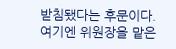받침됐다는 후문이다.
여기엔 위원장을 맡은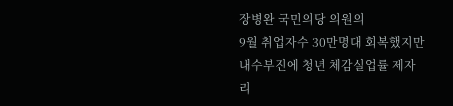장병완 국민의당 의원의
9월 취업자수 30만명대 회복했지만
내수부진에 청년 체감실업률 제자리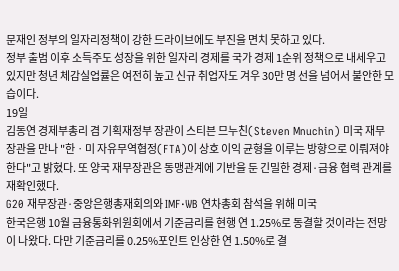문재인 정부의 일자리정책이 강한 드라이브에도 부진을 면치 못하고 있다.
정부 출범 이후 소득주도 성장을 위한 일자리 경제를 국가 경제 1순위 정책으로 내세우고 있지만 청년 체감실업률은 여전히 높고 신규 취업자도 겨우 30만 명 선을 넘어서 불안한 모습이다.
19일
김동연 경제부총리 겸 기획재정부 장관이 스티븐 므누친(Steven Mnuchin) 미국 재무장관을 만나 "한ㆍ미 자유무역협정(FTA)이 상호 이익 균형을 이루는 방향으로 이뤄져야 한다"고 밝혔다. 또 양국 재무장관은 동맹관계에 기반을 둔 긴밀한 경제·금융 협력 관계를 재확인했다.
G20 재무장관·중앙은행총재회의와 IMF·WB 연차총회 참석을 위해 미국
한국은행 10월 금융통화위원회에서 기준금리를 현행 연 1.25%로 동결할 것이라는 전망이 나왔다. 다만 기준금리를 0.25%포인트 인상한 연 1.50%로 결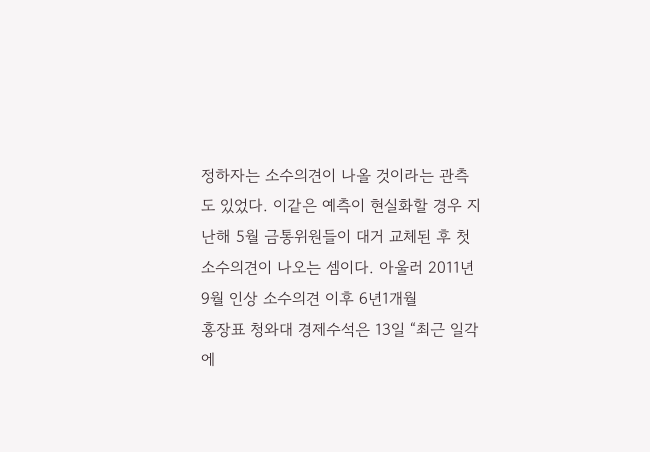정하자는 소수의견이 나올 것이라는 관측도 있었다. 이같은 예측이 현실화할 경우 지난해 5월 금통위원들이 대거 교체된 후 첫 소수의견이 나오는 셈이다. 아울러 2011년 9월 인상 소수의견 이후 6년1개월
홍장표 청와대 경제수석은 13일 “최근 일각에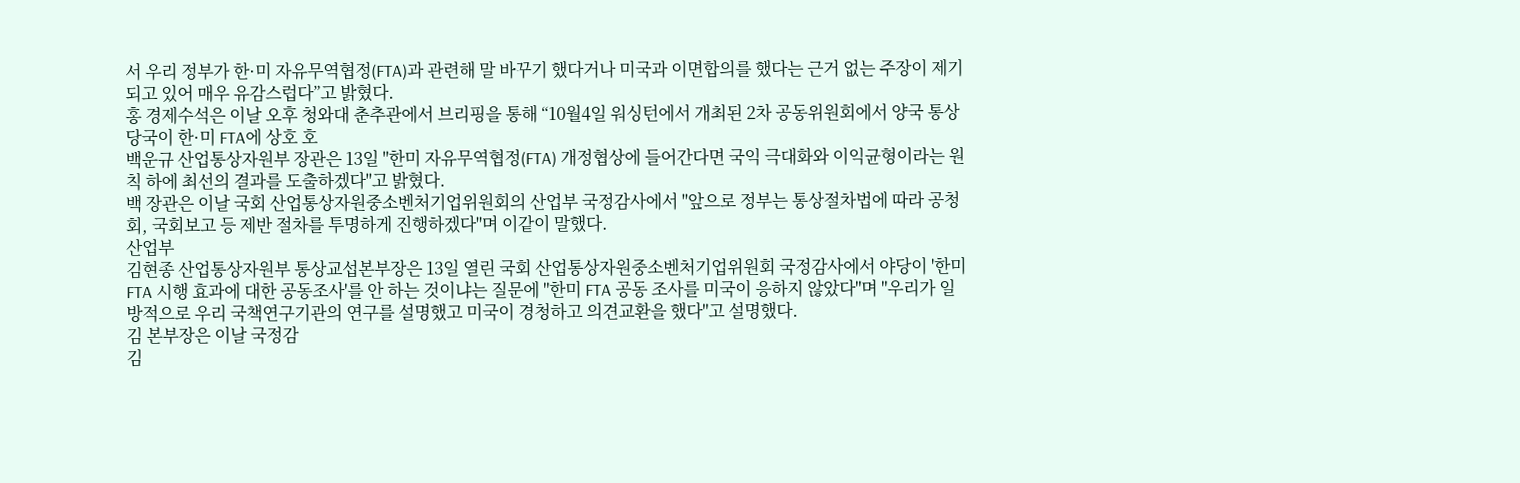서 우리 정부가 한·미 자유무역협정(FTA)과 관련해 말 바꾸기 했다거나 미국과 이면합의를 했다는 근거 없는 주장이 제기되고 있어 매우 유감스럽다”고 밝혔다.
홍 경제수석은 이날 오후 청와대 춘추관에서 브리핑을 통해 “10월4일 워싱턴에서 개최된 2차 공동위원회에서 양국 통상 당국이 한·미 FTA에 상호 호
백운규 산업통상자원부 장관은 13일 "한미 자유무역협정(FTA) 개정협상에 들어간다면 국익 극대화와 이익균형이라는 원칙 하에 최선의 결과를 도출하겠다"고 밝혔다.
백 장관은 이날 국회 산업통상자원중소벤처기업위원회의 산업부 국정감사에서 "앞으로 정부는 통상절차법에 따라 공청회, 국회보고 등 제반 절차를 투명하게 진행하겠다"며 이같이 말했다.
산업부
김현종 산업통상자원부 통상교섭본부장은 13일 열린 국회 산업통상자원중소벤처기업위원회 국정감사에서 야당이 '한미 FTA 시행 효과에 대한 공동조사'를 안 하는 것이냐는 질문에 "한미 FTA 공동 조사를 미국이 응하지 않았다"며 "우리가 일방적으로 우리 국책연구기관의 연구를 설명했고 미국이 경청하고 의견교환을 했다"고 설명했다.
김 본부장은 이날 국정감
김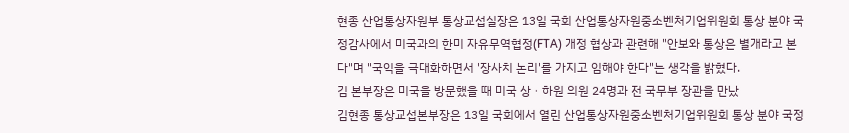현종 산업통상자원부 통상교섭실장은 13일 국회 산업통상자원중소벤처기업위원회 통상 분야 국정감사에서 미국과의 한미 자유무역협정(FTA) 개정 협상과 관련해 "안보와 통상은 별개라고 본다"며 "국익을 극대화하면서 '장사치 논리'를 가지고 임해야 한다"는 생각을 밝혔다.
김 본부장은 미국을 방문했을 때 미국 상ㆍ하원 의원 24명과 전 국무부 장관을 만났
김현종 통상교섭본부장은 13일 국회에서 열린 산업통상자원중소벤처기업위원회 통상 분야 국정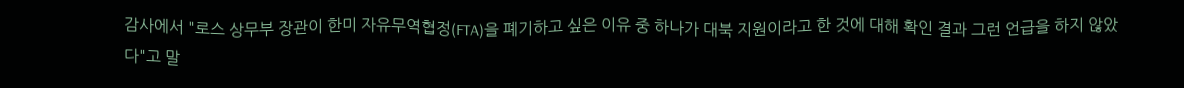감사에서 "로스 상무부 장관이 한미 자유무역협정(FTA)을 폐기하고 싶은 이유 중 하나가 대북 지원이라고 한 것에 대해 확인 결과 그런 언급을 하지 않았다"고 말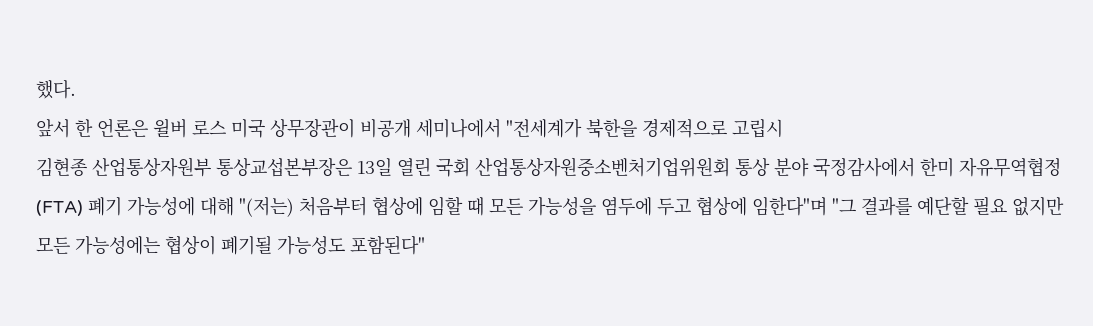했다.
앞서 한 언론은 윌버 로스 미국 상무장관이 비공개 세미나에서 "전세계가 북한을 경제적으로 고립시
김현종 산업통상자원부 통상교섭본부장은 13일 열린 국회 산업통상자원중소벤처기업위원회 통상 분야 국정감사에서 한미 자유무역협정(FTA) 폐기 가능성에 대해 "(저는) 처음부터 협상에 임할 때 모든 가능성을 염두에 두고 협상에 임한다"며 "그 결과를 예단할 필요 없지만 모든 가능성에는 협상이 폐기될 가능성도 포함된다"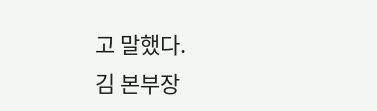고 말했다.
김 본부장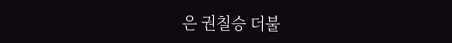은 권칠승 더불